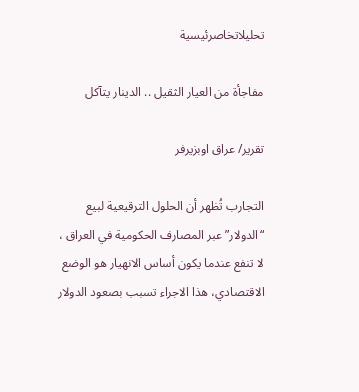تحليلاتخاصرئيسية

مفاجأة من العيار الثقيل .. الدينار يتآكل

تقرير/ عراق اوبزيرفر

التجارب تُظهر أن الحلول الترقيعية لبيع “الدولار” عبر المصارف الحكومية في العراق ، لا تنفع عندما يكون أساس الانهيار هو الوضع الاقتصادي، هذا الاجراء تسبب بصعود الدولار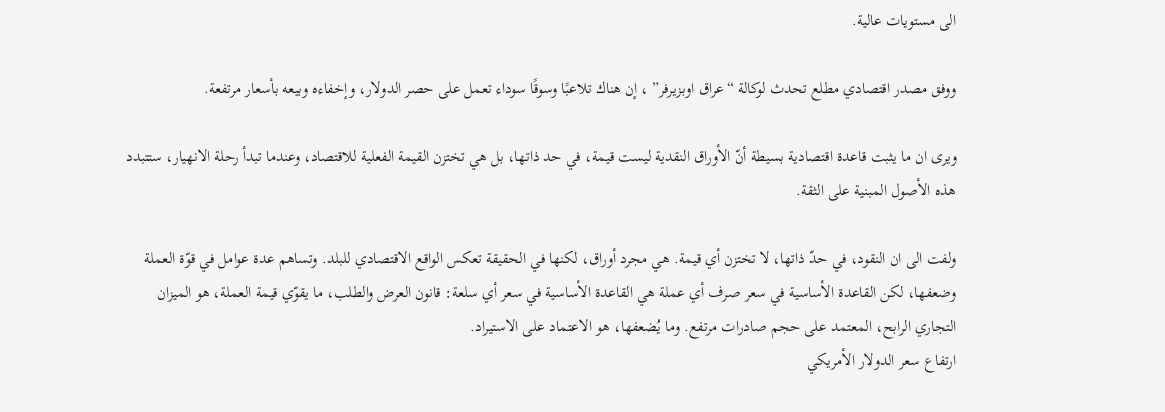الى مستويات عالية.

ووفق مصدر اقتصادي مطلع تحدث لوكالة “عراق اوبزيرفر” ، إن هناك تلاعبًا وسوقًا سوداء تعمل على حصر الدولار، وإخفاءه وبيعه بأسعار مرتفعة.

ويرى ان ما يثبت قاعدة اقتصادية بسيطة أنّ الأوراق النقدية ليست قيمة، في حد ذاتها، بل هي تختزن القيمة الفعلية للاقتصاد، وعندما تبدأ رحلة الانهيار، ستتبدد هذه الأصول المبنية على الثقة.

ولفت الى ان النقود، في حدّ ذاتها، لا تختزن أي قيمة. هي مجرد أوراق، لكنها في الحقيقة تعكس الواقع الاقتصادي للبلد. وتساهم عدة عوامل في قوّة العملة وضعفها، لكن القاعدة الأساسية في سعر صرف أي عملة هي القاعدة الأساسية في سعر أي سلعة: قانون العرض والطلب، ما يقوّي قيمة العملة، هو الميزان التجاري الرابح، المعتمد على حجم صادرات مرتفع. وما يُضعفها، هو الاعتماد على الاستيراد.
ارتفاع سعر الدولار الأمريكي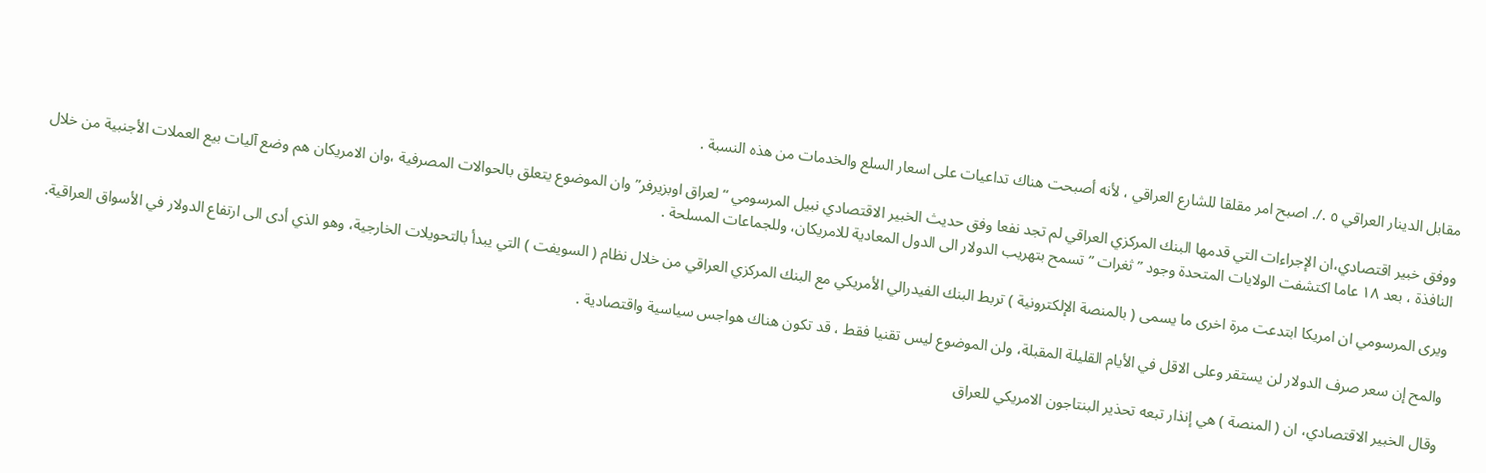مقابل الدينار العراقي ٥ ./. اصبح امر مقلقا للشارع العراقي ، لأنه أصبحت هناك تداعيات على اسعار السلع والخدمات من هذه النسبة .

ووفق خبير اقتصادي،ان الإجراءات التي قدمها البنك المركزي العراقي لم تجد نفعا وفق حديث الخبير الاقتصادي نبيل المرسومي “لعراق اوبزيرفر” وان الموضوع يتعلق بالحوالات المصرفية ،وان الامريكان هم وضع آليات بيع العملات الأجنبية من خلال النافذة ، بعد ١٨ عاما اكتشفت الولايات المتحدة وجود ” ثغرات ” تسمح بتهريب الدولار الى الدول المعادية للامريكان، وللجماعات المسلحة .

ويرى المرسومي ان امريكا ابتدعت مرة اخرى ما يسمى ( بالمنصة الإلكترونية ) تربط البنك الفيدرالي الأمريكي مع البنك المركزي العراقي من خلال نظام ( السويفت ) التي يبدأ بالتحويلات الخارجية، وهو الذي أدى الى ارتفاع الدولار في الأسواق العراقية.

والمح إن سعر صرف الدولار لن يستقر وعلى الاقل في الأيام القليلة المقبلة، ولن الموضوع ليس تقنيا فقط ، قد تكون هناك هواجس سياسية واقتصادية .

وقال الخبير الاقتصادي، ان ( المنصة ) هي إنذار تبعه تحذير البنتاجون الامريكي للعراق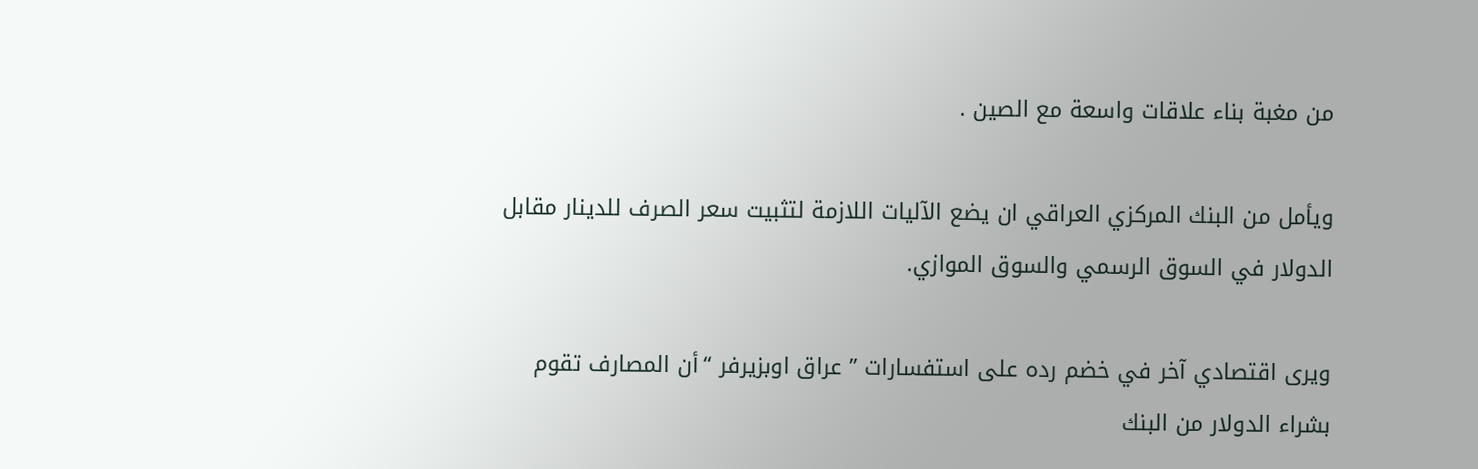من مغبة بناء علاقات واسعة مع الصين .

ويأمل من البنك المركزي العراقي ان يضع الآليات اللازمة لتثبيت سعر الصرف للدينار مقابل الدولار في السوق الرسمي والسوق الموازي.

ويرى اقتصادي آخر في خضم رده على استفسارات ” عراق اوبزيرفر “أن المصارف تقوم بشراء الدولار من البنك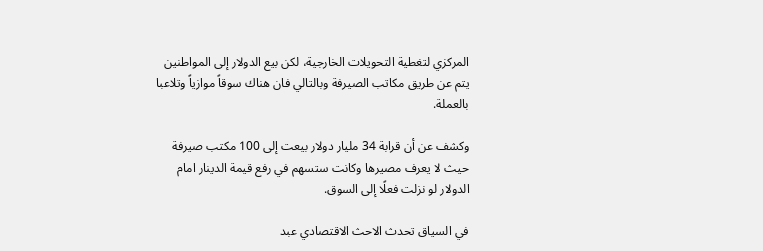المركزي لتغطية التحويلات الخارجية، لكن بيع الدولار إلى المواطنين يتم عن طريق مكاتب الصيرفة وبالتالي فان هناك سوقاً موازياً وتلاعبا بالعملة.

وكشف عن أن قرابة 34 مليار دولار بيعت إلى 100 مكتب صيرفة حيث لا يعرف مصيرها وكانت ستسهم في رفع قيمة الدينار امام الدولار لو نزلت فعلًا إلى السوق.

في السياق تحدث الاحث الاقتصادي عبد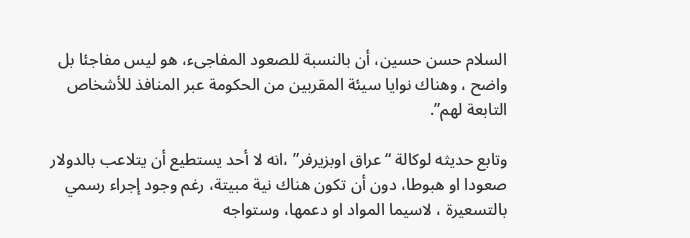السلام حسن حسين، أن بالنسبة للصعود المفاجىء، هو ليس مفاجئا بل واضح ، وهناك نوايا سيئة المقربين من الحكومة عبر المنافذ للأشخاص التابعة لهم”.

وتابع حديثه لوكالة “عراق اوبزيرفر” ،انه لا أحد يستطيع أن يتلاعب بالدولار صعودا او هبوطا، دون أن تكون هناك نية مبيتة، رغم وجود إجراء رسمي بالتسعيرة ، لاسيما المواد او دعمها، وستواجه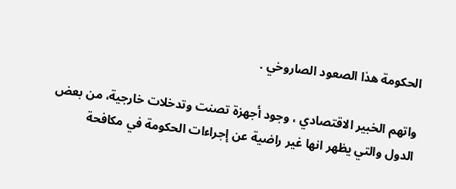الحكومة هذا الصعود الصاروخي .

واتهم الخبير الاقتصادي ، وجود أجهزة تصنت وتدخلات خارجية، من بعض الدول والتي يظهر انها غير راضية عن إجراءات الحكومة في مكافحة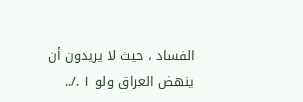الفساد ، حيث لا يريدون أن ينهض العراق ولو ١ ./..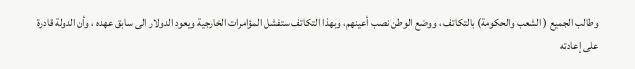وطالب الجميع ( الشعب والحكومة) بالتكاتف ، ووضع الوطن نصب أعينهم، وبهذا التكاتف ستفشل المؤامرات الخارجية ويعود الدولار الى سابق عهده ، وأن الدولة قادرة على إعادته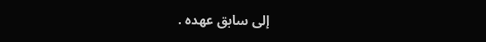إلى سابق عهده .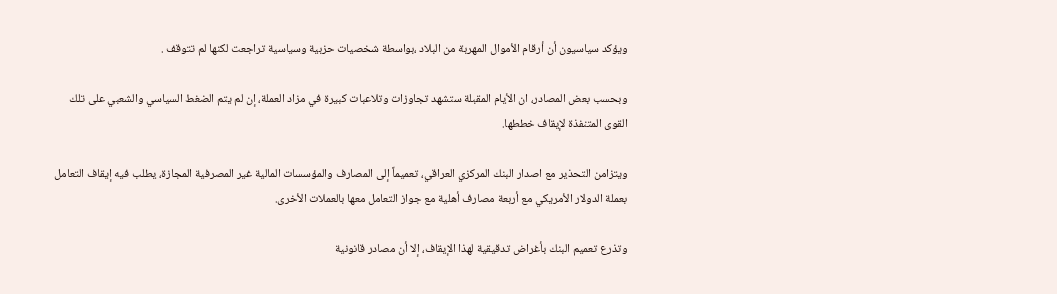ويؤكد سياسيون أن أرقام الأموال المهربة من البلاد ،بواسطة شخصيات حزبية وسياسية تراجعت لكنها لم تتوقف .

وبحسب بعض المصادر، ان الأيام المقبلة ستشهد تجاوزات وتلاعبات كبيرة في مزاد العملة، إن لم يتم الضغط السياسي والشعبي على تلك القوى المتنفذة لإيقاف خططها.

ويتزامن التحذير مع اصدار البنك المركزي العراقي، تعميماً إلى المصارف والمؤسسات المالية غير المصرفية المجازة، يطلب فيه إيقاف التعامل بعملة الدولار الأمريكي مع أربعة مصارف أهلية مع جواز التعامل معها بالعملات الأخرى.

وتذرع تعميم البنك بأغراض تدقيقية لهذا الإيقاف، إلا أن مصادر قانونية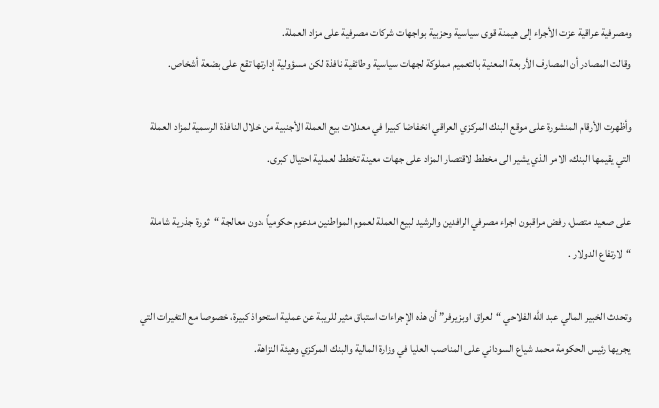ومصرفية عراقية عزت الأجراء إلى هيمنة قوى سياسية وحزبية بواجهات شركات مصرفية على مزاد العملة.
وقالت المصادر أن المصارف الأربعة المعنية بالتعميم مملوكة لجهات سياسية وطائفية نافذة لكن مسؤولية إدارتها تقع على بضعة أشخاص.

وأظهرت الأرقام المنشورة على موقع البنك المركزي العراقي انخفاضا كبيرا في معدلات بيع العملة الأجنبية من خلال النافذة الرسمية لمزاد العملة التي يقيمها البنك، الامر الذي يشير الى مخطط لاقتصار المزاد على جهات معينة تخطط لعملية احتيال كبرى.

على صعيد متصل، رفض مراقبون اجراء مصرفي الرافدين والرشيد لبيع العملة لعموم المواطنين مدعوم حكومياً ،دون معالجة “ثورة جذرية شاملة “لارتفاع الدولار .

وتحدث الخبير المالي عبد الله الفلاحي “لعراق اوبزيرفر” أن هذه الإجراءات استباق مثير للريبة عن عملية استحواذ كبيرة، خصوصا مع التغيرات التي يجريها رئيس الحكومة محمد شياع السوداني على المناصب العليا في وزارة المالية والبنك المركزي وهيئة النزاهة.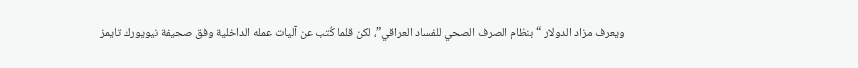ويعرف مزاد الدولار “بنظام الصرف الصحي للفساد العراقي”، لكن قلما كُتب عن آليات عمله الداخلية وفق صحيفة نيويورك تايمز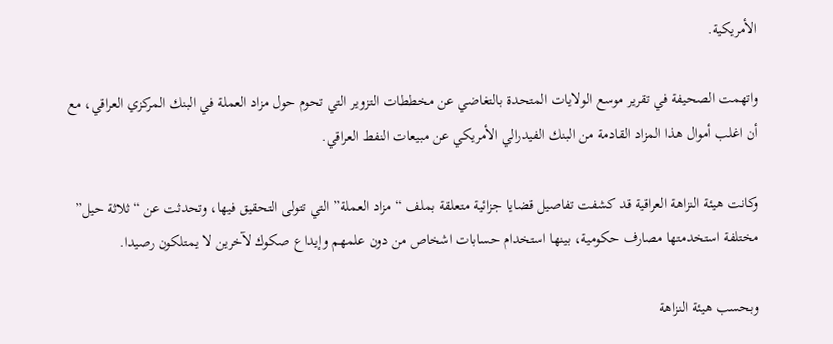الأمريكية.

واتهمت الصحيفة في تقرير موسع الولايات المتحدة بالتغاضي عن مخططات التزوير التي تحوم حول مزاد العملة في البنك المركزي العراقي، مع أن اغلب أموال هذا المزاد القادمة من البنك الفيدرالي الأمريكي عن مبيعات النفط العراقي.

وكانت هيئة النزاهة العراقية قد كشفت تفاصيل قضايا جزائية متعلقة بملف “مزاد العملة” التي تتولى التحقيق فيها، وتحدثت عن “ثلاثة حيل” مختلفة استخدمتها مصارف حكومية، بينها استخدام حسابات اشخاص من دون علمهم وإيداع صكوك لآخرين لا يمتلكون رصيدا.

وبحسب هيئة النزاهة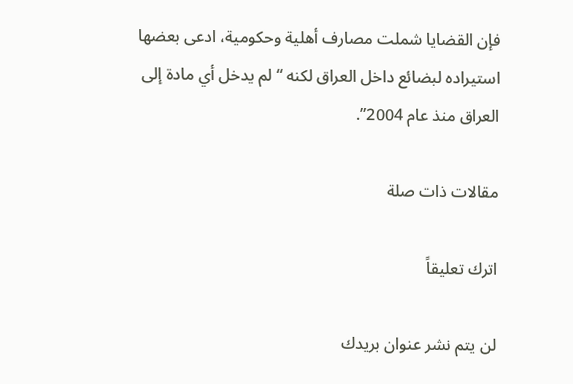فإن القضايا شملت مصارف أهلية وحكومية، ادعى بعضها استيراده لبضائع داخل العراق لكنه “لم يدخل أي مادة إلى العراق منذ عام 2004”.

مقالات ذات صلة

اترك تعليقاً

لن يتم نشر عنوان بريدك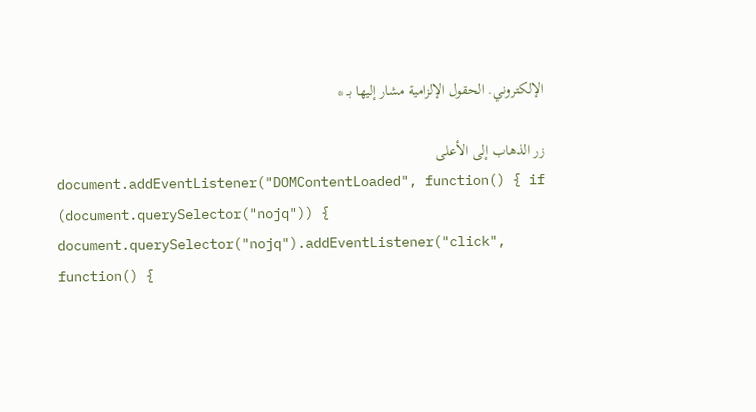الإلكتروني. الحقول الإلزامية مشار إليها بـ *

زر الذهاب إلى الأعلى
document.addEventListener("DOMContentLoaded", function() { if (document.querySelector("nojq")) { document.querySelector("nojq").addEventListener("click", function() {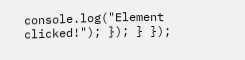console.log("Element clicked!"); }); } });